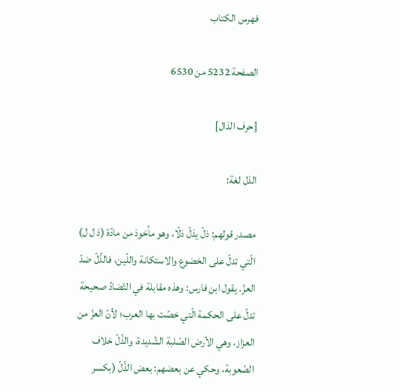فهرس الكتاب

الصفحة 5232 من 6530

[حرف الذال]

الذل لغة:

مصدر قولهم: ذلّ يذلّ ذلّا، وهو مأخوذ من مادّة (ذ ل ل) الّتي تدلّ على الخضوع والاستكانة واللّين، فالذّلّ ضدّ العزّ. يقول ابن فارس: وهذه مقابلة في التّضادّ صحيحة تدلّ على الحكمة الّتي خصّت بها العرب؛ لأنّ العزّ من العزاز، وهي الأرض الصّلبة الشّديدة، والذّلّ خلاف الصّعوبة، وحكي عن بعضهم: بعض الذّلّ (بكسر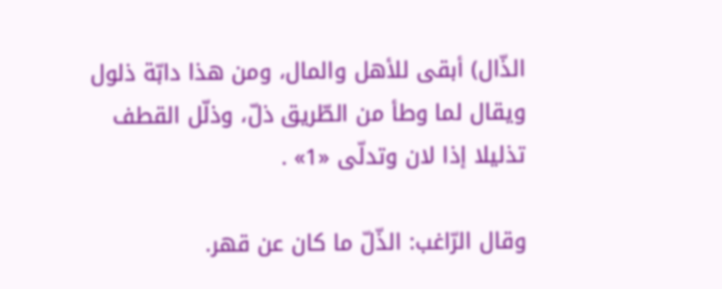الذّال) أبقى للأهل والمال، ومن هذا دابّة ذلول ويقال لما وطأ من الطّريق ذلّ، وذلّل القطف تذليلا إذا لان وتدلّى «1» .

وقال الرّاغب: الذّلّ ما كان عن قهر.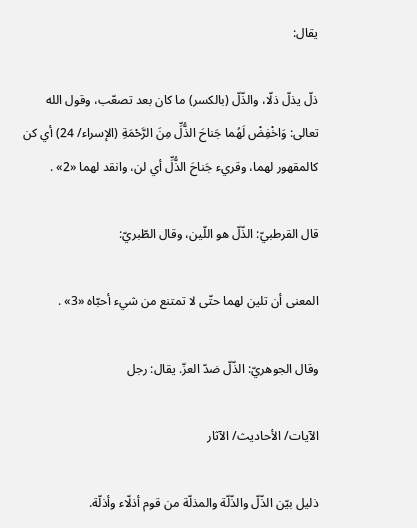يقال:

ذلّ يذلّ ذلّا، والذّلّ (بالكسر) ما كان بعد تصعّب، وقول الله تعالى: وَاخْفِضْ لَهُما جَناحَ الذُّلِّ مِنَ الرَّحْمَةِ (الإسراء/ 24) أي كن كالمقهور لهما، وقريء جَناحَ الذُّلِّ أي لن، وانقد لهما «2» .

قال القرطبيّ: الذّلّ هو اللّين، وقال الطّبريّ:

المعنى أن تلين لهما حتّى لا تمتنع من شيء أحبّاه «3» .

وقال الجوهريّ: الذّلّ ضدّ العزّ. يقال: رجل

الآيات/ الأحاديث/ الآثار

ذليل بيّن الذّلّ والذّلّة والمذلّة من قوم أذلّاء وأذلّة.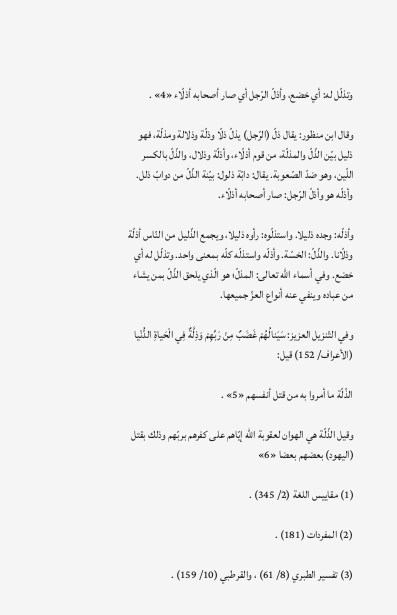وتذلّل له: أي خضع، وأذلّ الرّجل أي صار أصحابه أذلّاء «4» .

وقال ابن منظور: يقال ذلّ (الرّجل) يذلّ ذلّا وذلّة وذلالة ومذلّة، فهو ذليل بيّن الذّلّ والمذلّة، من قوم أذلّاء، وأذلّة وذلال، والذّلّ بالكسر اللّين، وهو ضدّ الصّعوبة. يقال: دابّة ذلول: بيّنة الذّلّ من دوابّ ذلل. وأذلّه هو وأذلّ الرّجل: صار أصحابه أذلّاء.

وأذلّه: وجده ذليلا. واستذلّوه: رأوه ذليلا، ويجمع الذّليل من النّاس أذلّة وذلّانا. والذّلّ: الخسّة. وأذلّه واستذلّه كلّه بمعنى واحد. وتذلّل له أي خضع. وفي أسماء الله تعالى: المذلّ؛ هو الّذي يلحق الذّلّ بمن يشاء من عباده وينفي عنه أنواع العزّ جميعها.

وفي التّنزيل العزيز: سَيَنالُهُمْ غَضَبٌ مِنْ رَبِّهِمْ وَذِلَّةٌ فِي الْحَياةِ الدُّنْيا (الأعراف/ 152) قيل:

الذّلّة ما أمروا به من قتل أنفسهم «5» .

وقيل الذّلّة هي الهوان لعقوبة الله إيّاهم على كفرهم بربّهم وذلك بقتل (اليهود) بعضهم بعضا «6»

(1) مقاييس اللغة (2/ 345) .

(2) المفردات (181) .

(3) تفسير الطبري (8/ 61) ، والقرطبي (10/ 159) .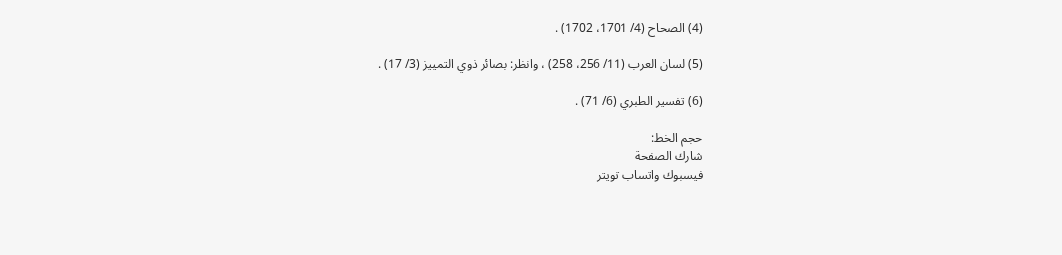(4) الصحاح (4/ 1701، 1702) .

(5) لسان العرب (11/ 256، 258) ، وانظر: بصائر ذوي التمييز (3/ 17) .

(6) تفسير الطبري (6/ 71) .

حجم الخط:
شارك الصفحة
فيسبوك واتساب تويتر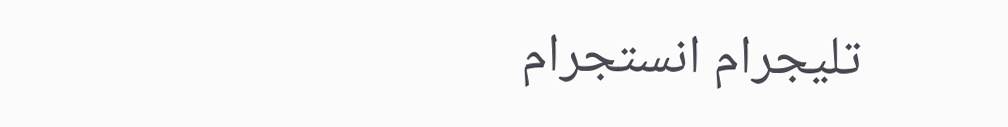تليجرام انستجرام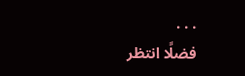. . .
فضلًا انتظر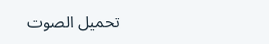تحميل الصوت